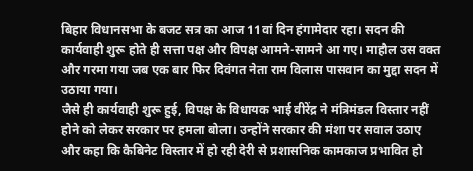बिहार विधानसभा के बजट सत्र का आज 11वां दिन हंगामेदार रहा। सदन की कार्यवाही शुरू होते ही सत्ता पक्ष और विपक्ष आमने-सामने आ गए। माहौल उस वक्त और गरमा गया जब एक बार फिर दिवंगत नेता राम विलास पासवान का मुद्दा सदन में उठाया गया।
जैसे ही कार्यवाही शुरू हुई, विपक्ष के विधायक भाई वीरेंद्र ने मंत्रिमंडल विस्तार नहीं होने को लेकर सरकार पर हमला बोला। उन्होंने सरकार की मंशा पर सवाल उठाए और कहा कि कैबिनेट विस्तार में हो रही देरी से प्रशासनिक कामकाज प्रभावित हो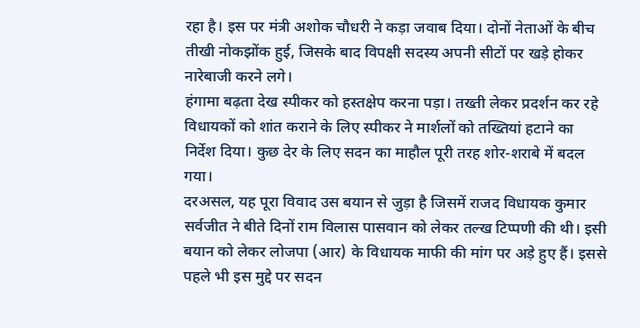रहा है। इस पर मंत्री अशोक चौधरी ने कड़ा जवाब दिया। दोनों नेताओं के बीच तीखी नोकझोंक हुई, जिसके बाद विपक्षी सदस्य अपनी सीटों पर खड़े होकर नारेबाजी करने लगे।
हंगामा बढ़ता देख स्पीकर को हस्तक्षेप करना पड़ा। तख्ती लेकर प्रदर्शन कर रहे विधायकों को शांत कराने के लिए स्पीकर ने मार्शलों को तख्तियां हटाने का निर्देश दिया। कुछ देर के लिए सदन का माहौल पूरी तरह शोर-शराबे में बदल गया।
दरअसल, यह पूरा विवाद उस बयान से जुड़ा है जिसमें राजद विधायक कुमार सर्वजीत ने बीते दिनों राम विलास पासवान को लेकर तल्ख टिप्पणी की थी। इसी बयान को लेकर लोजपा (आर) के विधायक माफी की मांग पर अड़े हुए हैं। इससे पहले भी इस मुद्दे पर सदन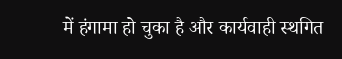में हंगामा हो चुका है और कार्यवाही स्थगित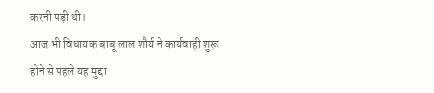करनी पड़ी थी।
आज भी विधायक बाबू लाल शौर्य ने कार्यवाही शुरू होने से पहले यह मुद्दा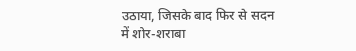उठाया, जिसके बाद फिर से सदन में शोर-शराबा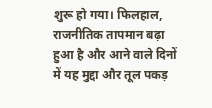शुरू हो गया। फिलहाल, राजनीतिक तापमान बढ़ा हुआ है और आने वाले दिनों में यह मुद्दा और तूल पकड़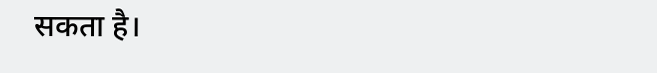सकता है।